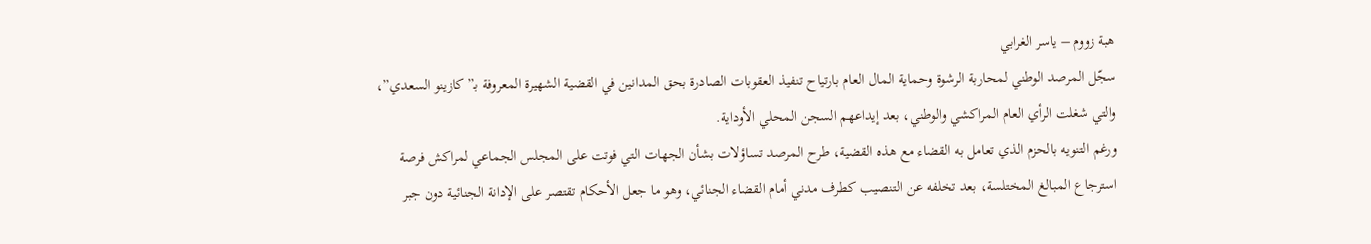هبة زووم – ياسر الغرابي
سجّل المرصد الوطني لمحاربة الرشوة وحماية المال العام بارتياح تنفيذ العقوبات الصادرة بحق المدانين في القضية الشهيرة المعروفة بـ”كازينو السعدي”، والتي شغلت الرأي العام المراكشي والوطني، بعد إيداعهم السجن المحلي الأوداية.
ورغم التنويه بالحزم الذي تعامل به القضاء مع هذه القضية، طرح المرصد تساؤلات بشأن الجهات التي فوتت على المجلس الجماعي لمراكش فرصة استرجاع المبالغ المختلسة، بعد تخلفه عن التنصيب كطرف مدني أمام القضاء الجنائي، وهو ما جعل الأحكام تقتصر على الإدانة الجنائية دون جبر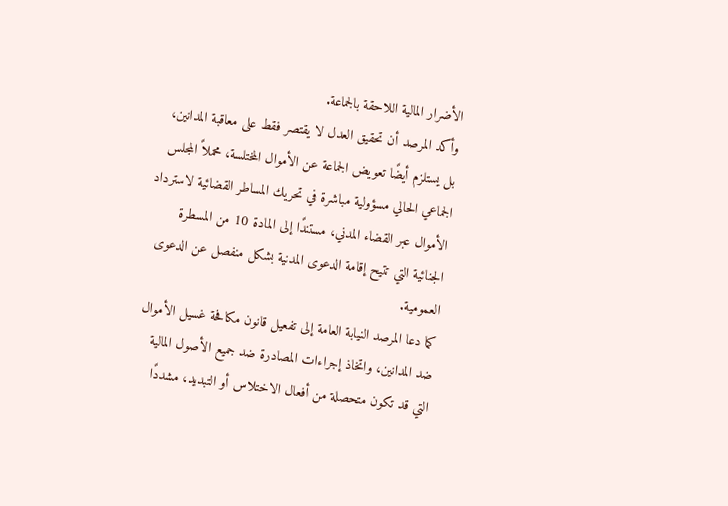الأضرار المالية اللاحقة بالجماعة.
وأكد المرصد أن تحقيق العدل لا يقتصر فقط على معاقبة المدانين، بل يستلزم أيضًا تعويض الجماعة عن الأموال المختلسة، محملاً المجلس الجماعي الحالي مسؤولية مباشرة في تحريك المساطر القضائية لاسترداد الأموال عبر القضاء المدني، مستندًا إلى المادة 10 من المسطرة الجنائية التي تتيح إقامة الدعوى المدنية بشكل منفصل عن الدعوى العمومية.
كما دعا المرصد النيابة العامة إلى تفعيل قانون مكافحة غسيل الأموال ضد المدانين، واتخاذ إجراءات المصادرة ضد جميع الأصول المالية التي قد تكون متحصلة من أفعال الاختلاس أو التبديد، مشددًا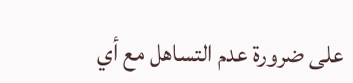على ضرورة عدم التساهل مع أي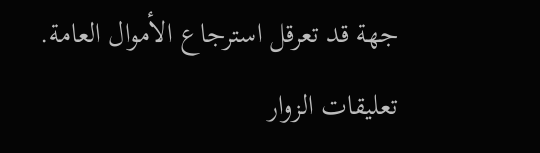جهة قد تعرقل استرجاع الأموال العامة.
تعليقات الزوار